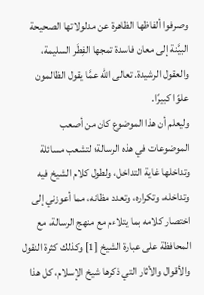وصرفوا ألفاظها الظاهرة عن مدلولاتها الصحيحة البيَّنة إلى معان فاسدة تمجها الفِطَر السليمة، والعقول الرشيدة. تعالى الله عمَّا يقول الظالمون علوًا كبيرًا.
وليعلم أن هذا الموضوع كان من أصعب الموضوعات في هذه الرسالة؛ لتشعب مسائلة وتداخلها غاية التداخل، ولطول كلام الشيخ فيه وتداخله، وتكراره، وتعدد مظانه، مما أعوزني إلى اختصار كلامه بما يتلاءم مع منهج الرسالة، مع المحافظة على عبارة الشيخ [1] وكذلك كثرة النقول والأقوال والأثار التي ذكرها شيخ الإسلام، كل هذا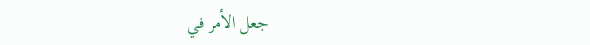جعل الأمر في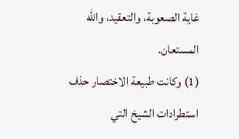غاية الصعوبة، والتعقيد، والله المستعان.
(1) وكانت طبيعة الاختصار حذف استطرادات الشيخ التي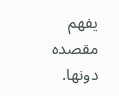يفهم مقصده دونها.